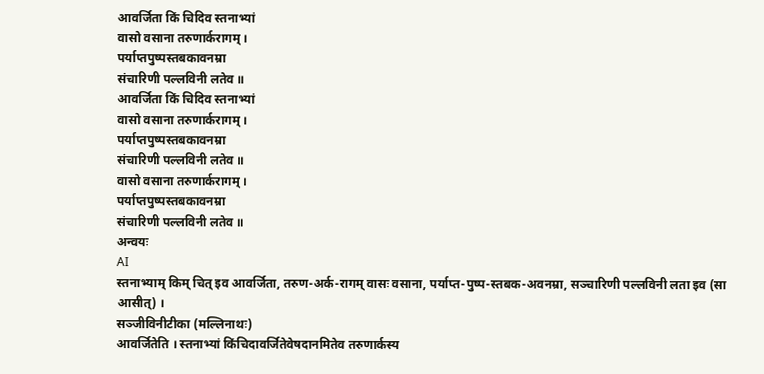आवर्जिता किं चिदिव स्तनाभ्यां
वासो वसाना तरुणार्करागम् ।
पर्याप्तपुष्पस्तबकावनम्रा
संचारिणी पल्लविनी लतेव ॥
आवर्जिता किं चिदिव स्तनाभ्यां
वासो वसाना तरुणार्करागम् ।
पर्याप्तपुष्पस्तबकावनम्रा
संचारिणी पल्लविनी लतेव ॥
वासो वसाना तरुणार्करागम् ।
पर्याप्तपुष्पस्तबकावनम्रा
संचारिणी पल्लविनी लतेव ॥
अन्वयः
AI
स्तनाभ्याम् किम् चित् इव आवर्जिता, तरुण-अर्क-रागम् वासः वसाना, पर्याप्त-पुष्प-स्तबक-अवनम्रा, सञ्चारिणी पल्लविनी लता इव (सा आसीत्) ।
सञ्जीविनीटीका (मल्लिनाथः)
आवर्जितेति । स्तनाभ्यां किंचिदावर्जितेवेषदानमितेव तरुणार्कस्य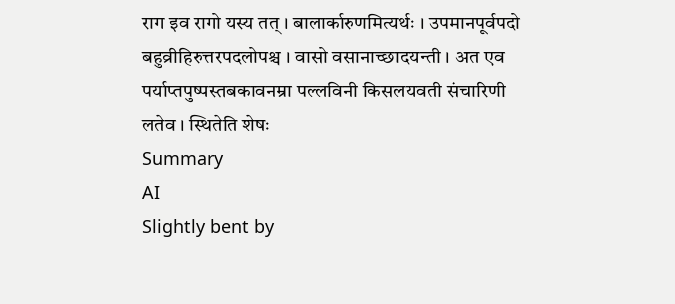राग इव रागो यस्य तत् । बालार्कारुणमित्यर्थः । उपमानपूर्वपदो बहुव्रीहिरुत्तरपदलोपश्च । वासो वसानाच्छादयन्ती । अत एव पर्याप्तपुष्पस्तबकावनम्रा पल्लविनी किसलयवती संचारिणी लतेव । स्थितेति शेषः
Summary
AI
Slightly bent by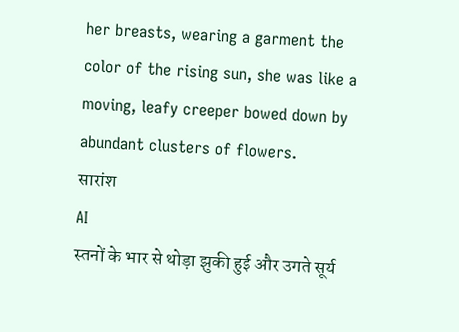her breasts, wearing a garment the color of the rising sun, she was like a moving, leafy creeper bowed down by abundant clusters of flowers.
सारांश
AI
स्तनों के भार से थोड़ा झुकी हुई और उगते सूर्य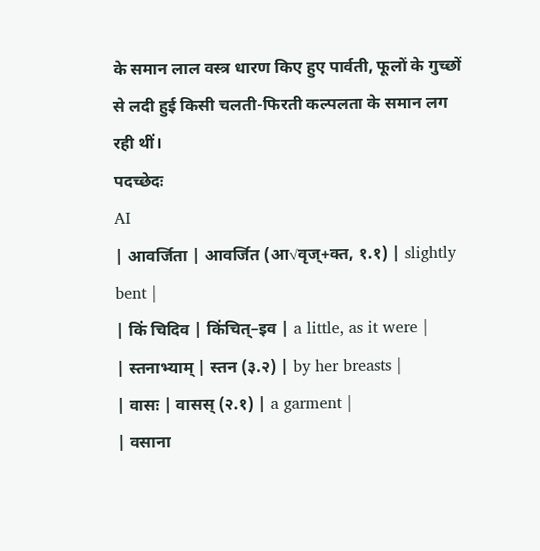के समान लाल वस्त्र धारण किए हुए पार्वती, फूलों के गुच्छों से लदी हुई किसी चलती-फिरती कल्पलता के समान लग रही थीं।
पदच्छेदः
AI
| आवर्जिता | आवर्जित (आ√वृज्+क्त, १.१) | slightly bent |
| किं चिदिव | किंचित्–इव | a little, as it were |
| स्तनाभ्याम् | स्तन (३.२) | by her breasts |
| वासः | वासस् (२.१) | a garment |
| वसाना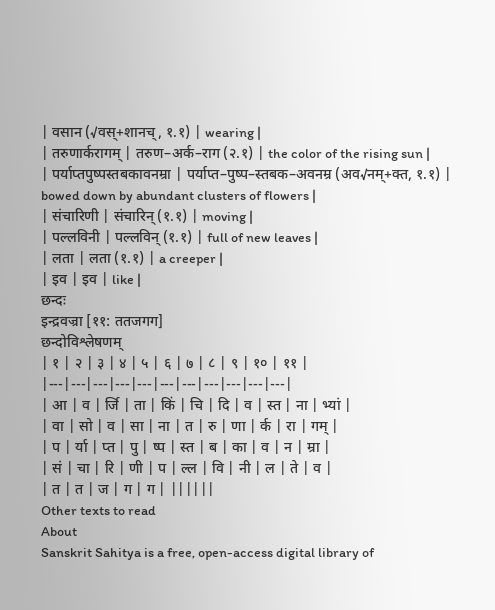| वसान (√वस्+शानच्, १.१) | wearing |
| तरुणार्करागम् | तरुण–अर्क–राग (२.१) | the color of the rising sun |
| पर्याप्तपुष्पस्तबकावनम्रा | पर्याप्त–पुष्प–स्तबक–अवनम्र (अव√नम्+क्त, १.१) | bowed down by abundant clusters of flowers |
| संचारिणी | संचारिन् (१.१) | moving |
| पल्लविनी | पल्लविन् (१.१) | full of new leaves |
| लता | लता (१.१) | a creeper |
| इव | इव | like |
छन्दः
इन्द्रवज्रा [११: ततजगग]
छन्दोविश्लेषणम्
| १ | २ | ३ | ४ | ५ | ६ | ७ | ८ | ९ | १० | ११ |
|---|---|---|---|---|---|---|---|---|---|---|
| आ | व | र्जि | ता | किं | चि | दि | व | स्त | ना | भ्यां |
| वा | सो | व | सा | ना | त | रु | णा | र्क | रा | गम् |
| प | र्या | प्त | पु | ष्प | स्त | ब | का | व | न | म्रा |
| सं | चा | रि | णी | प | ल्ल | वि | नी | ल | ते | व |
| त | त | ज | ग | ग | ||||||
Other texts to read
About
Sanskrit Sahitya is a free, open-access digital library of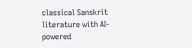classical Sanskrit literature with AI-powered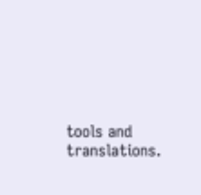tools and translations.